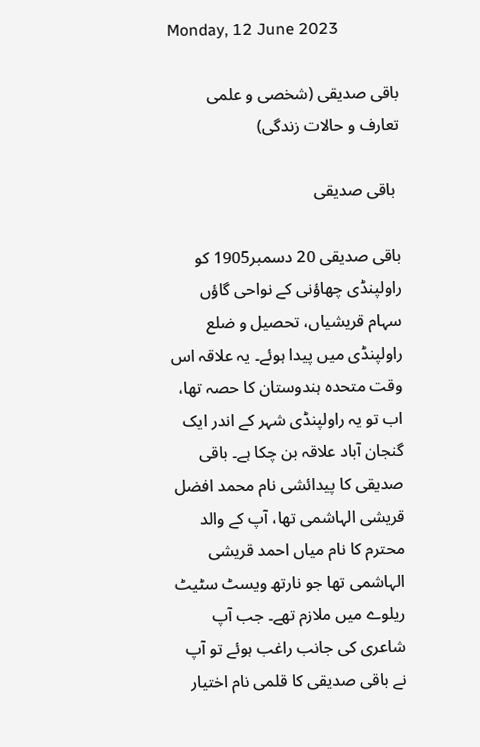Monday, 12 June 2023

باقی صدیقی (شخصی و علمی تعارف و حالات زندگی)

 باقی صدیقی

باقی صدیقی 20 دسمبر1905 کو راولپنڈی چھاؤنی کے نواحی گاؤں سہام قریشیاں، تحصیل و ضلع راولپنڈی میں پیدا ہوئے۔ یہ علاقہ اس وقت متحدہ ہندوستان کا حصہ تھا، اب تو یہ راولپنڈی شہر کے اندر ایک گنجان آباد علاقہ بن چکا ہے۔ باقی صدیقی کا پیدائشی نام محمد افضل قریشی الہاشمی تھا، آپ کے والد محترم کا نام میاں احمد قریشی الہاشمی تھا جو نارتھ ویسٹ سٹیٹ ریلوے میں ملازم تھے۔ جب آپ شاعری کی جانب راغب ہوئے تو آپ نے باقی صدیقی کا قلمی نام اختیار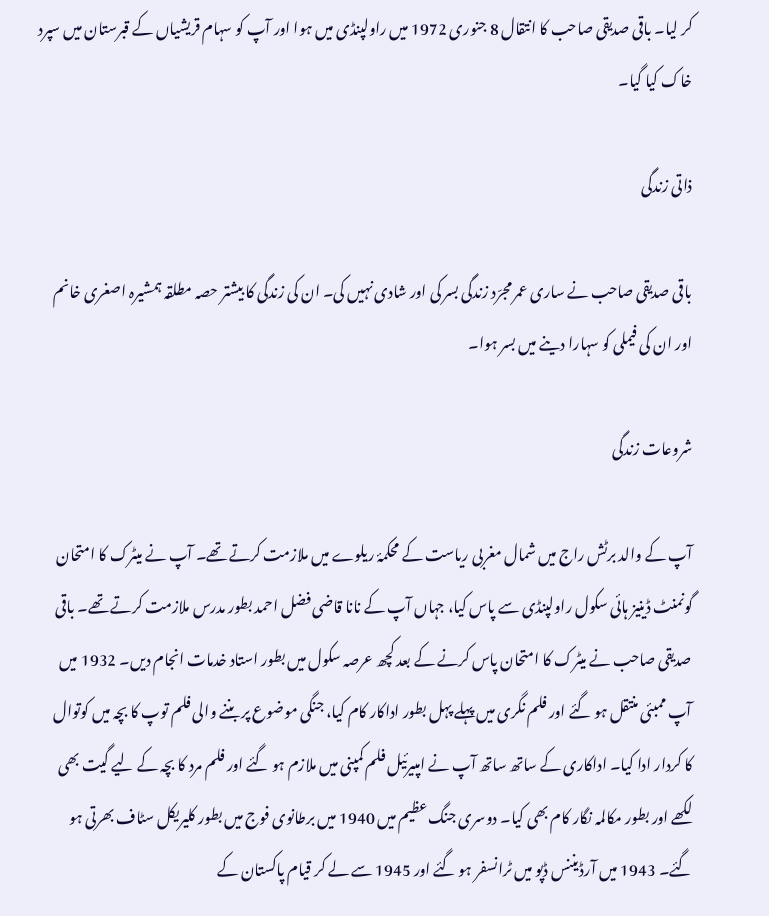کر لیا۔ باقی صدیقی صاحب کا انتقال 8 جنوری 1972 میں راولپنڈی میں ہوا اور آپ کو سہام قریشیاں کے قبرستان میں سپرد خاک کیا گیا۔

ذاتی زندگی

باقی صدیقی صاحب نے ساری عمر مجرّد زندگی بسر کی اور شادی نہیں کی۔ ان کی زندگی کا بیشتر حصہ مطلقہ ہمشیرہ اصغری خانم اور ان کی فیملی کو سہارا دینے میں بسر ہوا۔

شروعات زندگی

آپ کے والد برٹش راج میں شمال مغربی ریاست کے محکمۂ ریلوے میں ملازمت کرتے تھے۔ آپ نے میٹرک کا امتحان گونمنٹ ڈینیز ہائی سکول راولپنڈی سے پاس کیا، جہاں آپ کے نانا قاضی فضل احمد بطور مدرس ملازمت کرتے تھے۔ باقی صدیقی صاحب نے میٹرک کا امتحان پاس کرنے کے بعد کچھ عرصہ سکول میں بطور استاد خدمات انجام دیں۔ 1932 میں آپ ممبئی منتقل ہو گئے اور فلم نگری میں پہلے پہل بطور اداکار کام کیا، جنگی موضوع پر بننے والی فلم توپ کا بچہ میں کوتوال کا کردار ادا کیا۔ اداکاری کے ساتھ ساتھ آپ نے امپیرئیل فلم کمپنی میں ملازم ہو گئے اور فلم مرد کا بچہ کے لیے گیت بھی لکھے اور بطور مکالمہ نگار کام بھی کیا۔ دوسری جنگ عظیم میں 1940 میں برطانوی فوج میں بطور کلیریکل سٹاف بھرتی ہو گئے۔ 1943 میں آرڈیننس ڈپو میں ٹرانسفر ہو گئے اور 1945 سے لے کر قیام پاکستان کے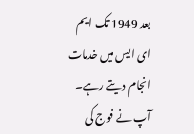بعد 1949 تک ایم ای ایس میں خدمات انجام دیتے رہے۔ آپ نے فوج کی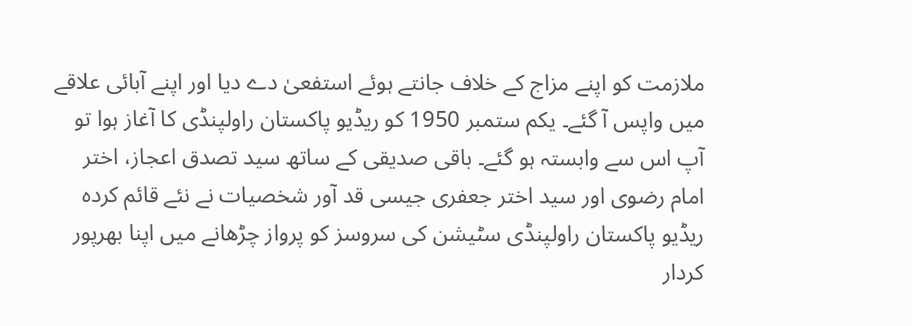ملازمت کو اپنے مزاج کے خلاف جانتے ہوئے استفعیٰ دے دیا اور اپنے آبائی علاقے میں واپس آ گئے۔ یکم ستمبر 1950 کو ریڈیو پاکستان راولپنڈی کا آغاز ہوا تو آپ اس سے وابستہ ہو گئے۔ باقی صدیقی کے ساتھ سید تصدق اعجاز، اختر امام رضوی اور سید اختر جعفری جیسی قد آور شخصیات نے نئے قائم کردہ ریڈیو پاکستان راولپنڈی سٹیشن کی سروسز کو پرواز چڑھانے میں اپنا بھرپور کردار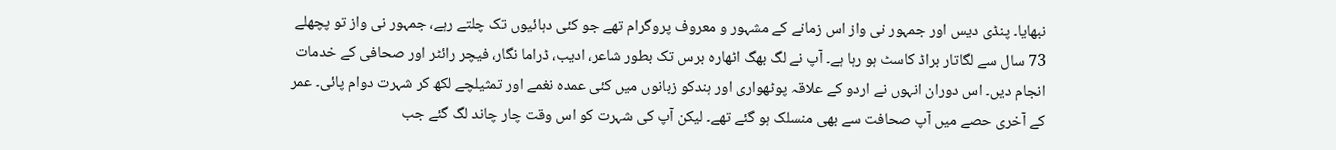نبھایا۔ پنڈی دیس اور جمہور نی واز اس زمانے کے مشہور و معروف پروگرام تھے جو کئی دہائیوں تک چلتے رہے، جمہور نی واز تو پچھلے 73 سال سے لگاتار براڈ کاسٹ ہو رہا ہے۔ آپ نے لگ بھگ اٹھارہ برس تک بطور شاعر، ادیب، ڈراما نگار، فیچر رائٹر اور صحافی کے خدمات انجام دیں۔ اس دوران انہوں نے اردو کے علاقہ پوٹھواری اور ہندکو زبانوں میں کئی عمدہ نغمے اور تمثیلچے لکھ کر شہرت دوام پائی۔ عمر کے آخری حصے میں آپ صحافت سے بھی منسلک ہو گئے تھے۔ لیکن آپ کی شہرت کو اس وقت چار چاند لگ گئے جب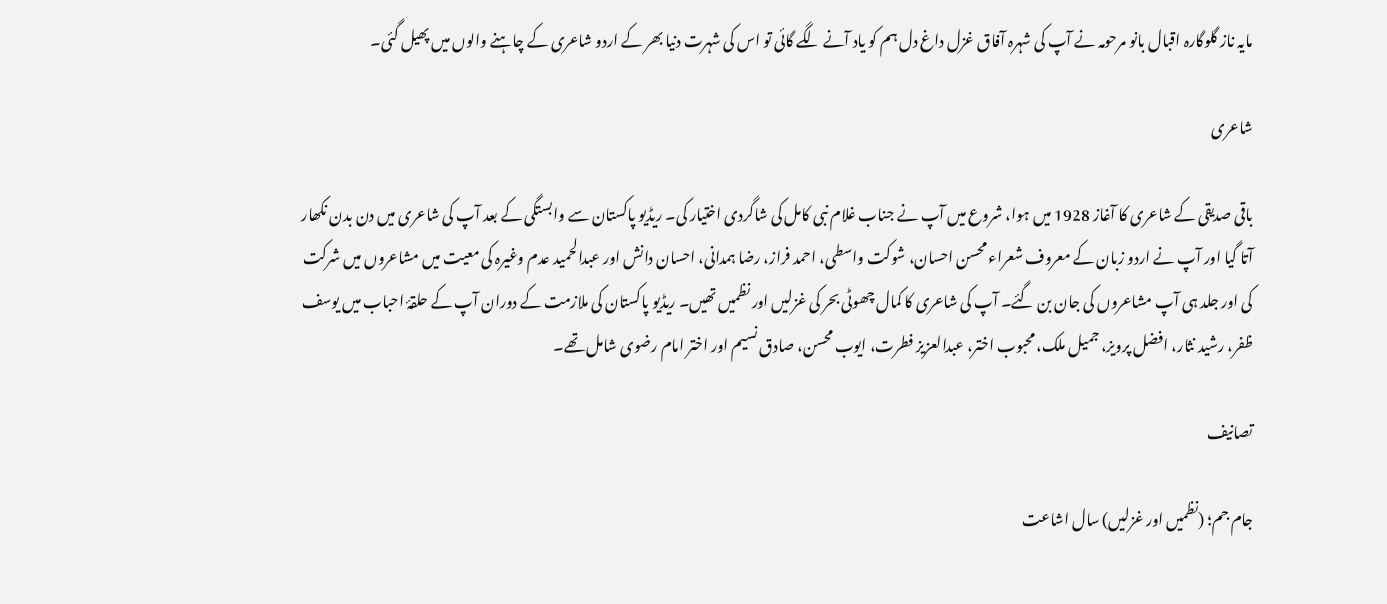مایہ ناز گلوگارہ اقبال بانو مرحومہ نے آپ کی شہرہ آفاق غزل داغ دل ہم کو یاد آنے لگے گائی تو اس کی شہرت دنیا بھر کے اردو شاعری کے چاہنے والوں میں پھیل گئی۔

شاعری

باقی صدیقی کے شاعری کا آغاز 1928 میں ہوا، شروع میں آپ نے جناب غلام نبی کامل کی شاگردی اختیار کی۔ ریڈیو پاکستان سے وابستگی کے بعد آپ کی شاعری میں دن بدن نکھار آتا گیا اور آپ نے اردو زبان کے معروف شعراء محسن احسان، شوکت واسطی، احمد فراز، رضا ہمدانی، احسان دانش اور عبدالحمید عدم وغیرہ کی معیت میں مشاعروں میں شرکت کی اور جلد ہی آپ مشاعروں کی جان بن گئے۔ آپ کی شاعری کا کمال چھوٹی بحر کی غزلیں اور نظمیں تھیں۔ ریڈیو پاکستان کی ملازمت کے دوران آپ کے حلقۂ احباب میں یوسف ظفر، رشید نثار، افضل پرویز، جمیل ملک، محبوب اختر، عبدالعزیز فطرت، ایوب محسن، صادق نسیم اور اختر امام رضوی شامل تھے۔

تصانیف

جام جم؛ (نظمیں اور غزلیں) سال اشاعت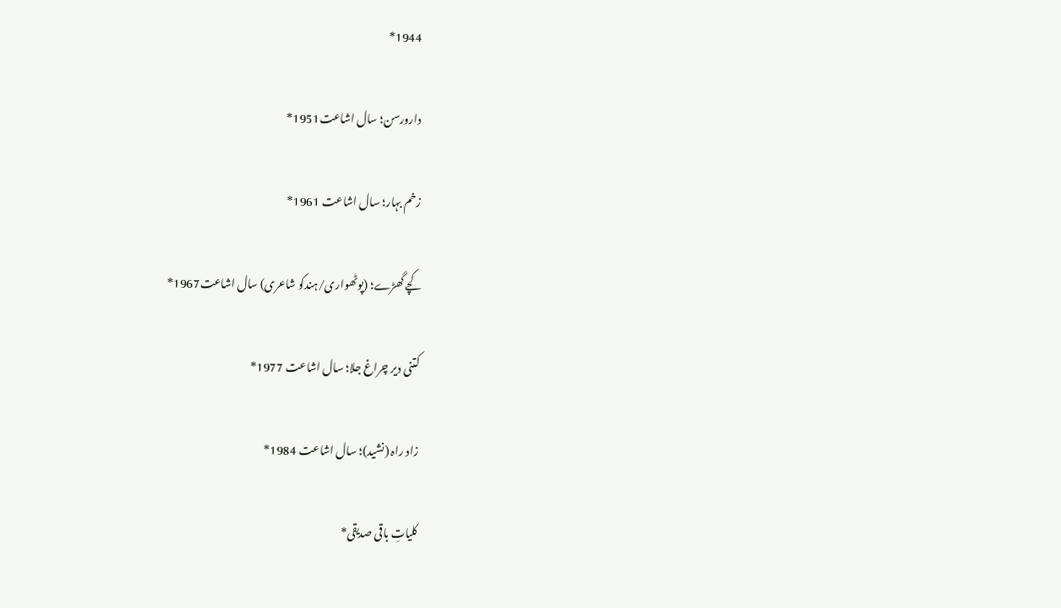1944*

دارورسن؛ سال اشاعت1951*

زخم بہار؛ سال اشاعت 1961*

کچے گھڑے؛ (پوٹھواری/ہندکو شاعری) سال اشاعت1967*

کتنی دیر چراغ جلا؛ سال اشاعت 1977*

زاد راہ (نشید)؛ سال اشاعت 1984*

کلیاتِ باقی صدیقی*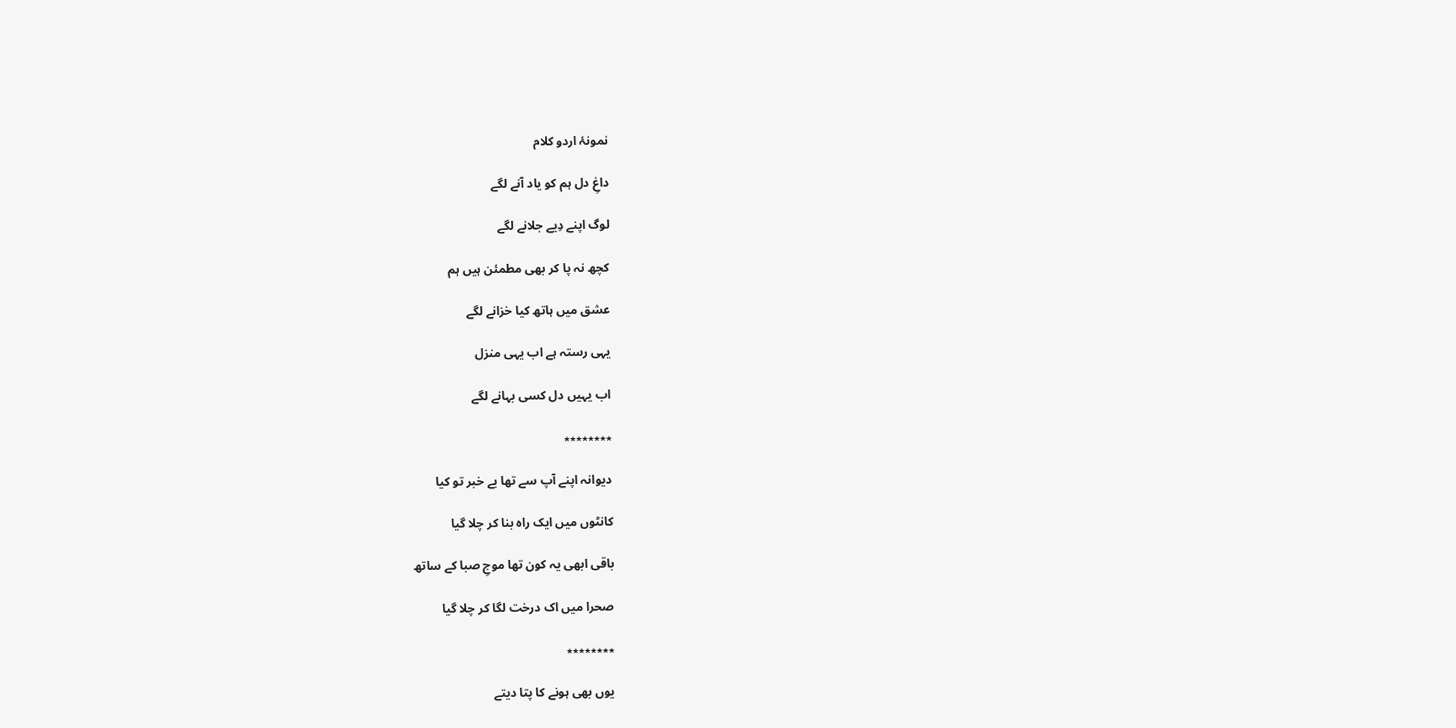نمونۂ اردو کلام

داغِ دل ہم کو یاد آنے لگے

لوگ اپنے دِیے جلانے لگے

کچھ نہ پا کر بھی مطمئن ہیں ہم

عشق میں ہاتھ کیا خزانے لگے

یہی رستہ ہے اب یہی منزل

اب یہیں دل کسی بہانے لگے

٭٭٭٭٭٭٭٭

دیوانہ اپنے آپ سے تھا بے خبر تو کیا

کانٹوں میں ایک راہ بنا کر چلا گیا

باقی ابھی یہ کون تھا موجِ صبا کے ساتھ

صحرا میں اک درخت لگا کر چلا گیا

٭٭٭٭٭٭٭٭

یوں بھی ہونے کا پتا دیتے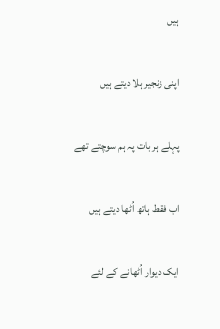ہیں

اپنی زنجیر ہلا دیتے ہیں

پہلے ہر بات پہ ہم سوچتے تھے

اب فقط ہاتھ اُٹھا دیتے ہیں

ایک دیوار اُٹھانے کے لئے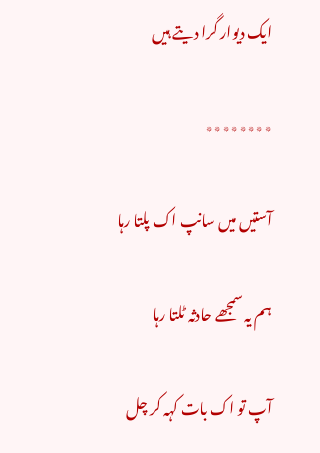ایک دیوار گرا دیتے ہیں

٭٭٭٭٭٭٭٭

آستیں میں سانپ اک پلتا رہا

ہم یہ سمجھے حادثہ ٹلتا رہا

آپ تو اک بات کہہ کر چل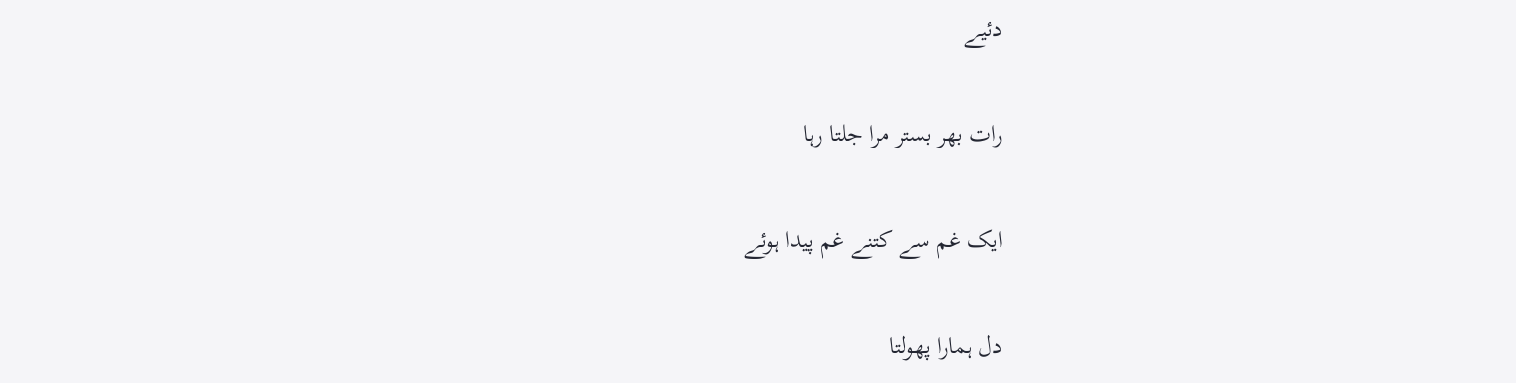دئیے

رات بھر بستر مرا جلتا رہا

ایک غم سے کتنے غم پیدا ہوئے

دل ہمارا پھولتا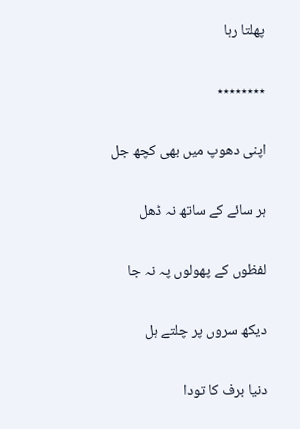پھلتا رہا

٭٭٭٭٭٭٭٭

اپنی دھوپ میں بھی کچھ جل

ہر سائے کے ساتھ نہ ڈھل

لفظوں کے پھولوں پہ نہ جا

دیکھ سروں پر چلتے ہل

دنیا برف کا تودا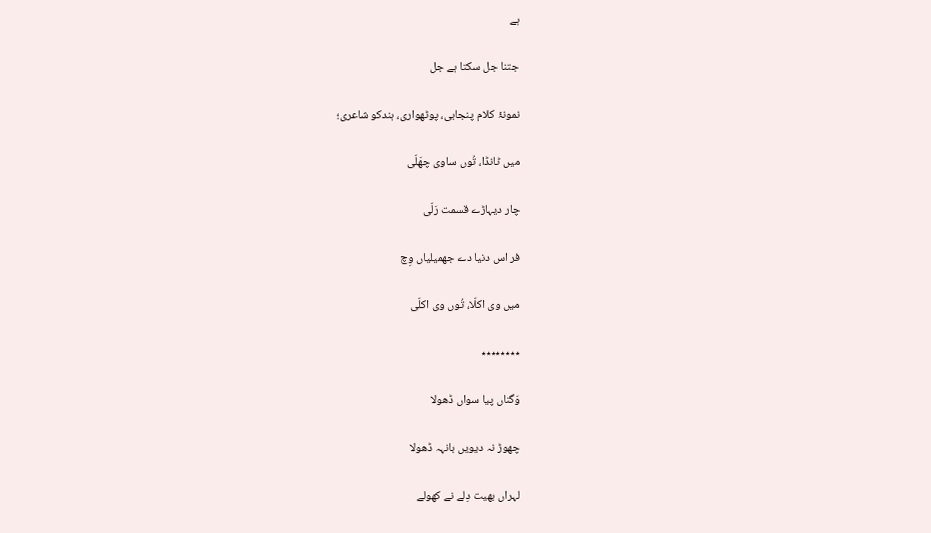ہے

جتنا جل سکتا ہے جل

نمونۂ کلام پنجابی، پوٹھواری، ہندکو شاعری؛

میں ٹانڈا، تُوں ساوی چھَلّی

چار دیہاڑے قسمت رَلّی

فر اس دنیا دے جھمیلیاں وِچ

میں وی اکلّا، تُوں وی اکلّی

٭٭٭٭٭٭٭٭

وَگناں پیا سواں ڈھولا

چھوڑ نہ دیویں بانہہ ڈھولا

لہراں بھیت دِلے نے کھولے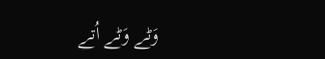وَٹے وَٹے اُتے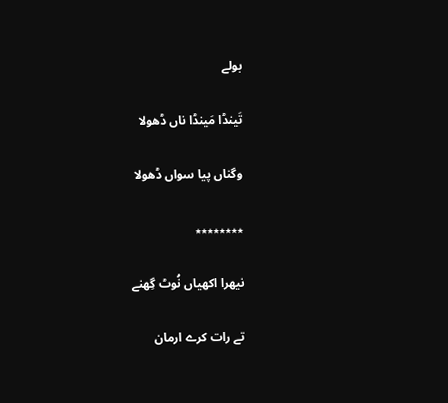بولے

تَینڈا مَینڈا ناں ڈھولا

وگناں پیا سواں ڈھولا

٭٭٭٭٭٭٭٭

نیھرا اکھیاں نُوٹ گِھنے

تے رات کرے ارمان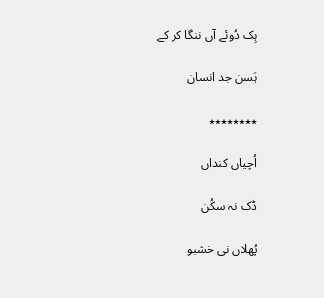ہِک دُوئے آں ننگا کر کے

ہَسن جد انسان

٭٭٭٭٭٭٭٭

اُچیاں کنداں

ڈک نہ سکُن

پُھلاں نی خشبو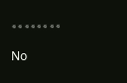٭٭٭٭٭٭٭٭

No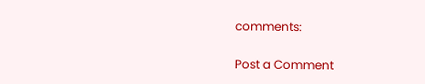comments:

Post a Comment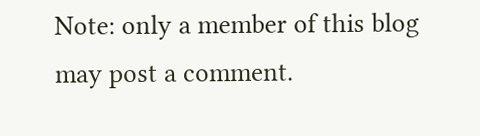Note: only a member of this blog may post a comment.